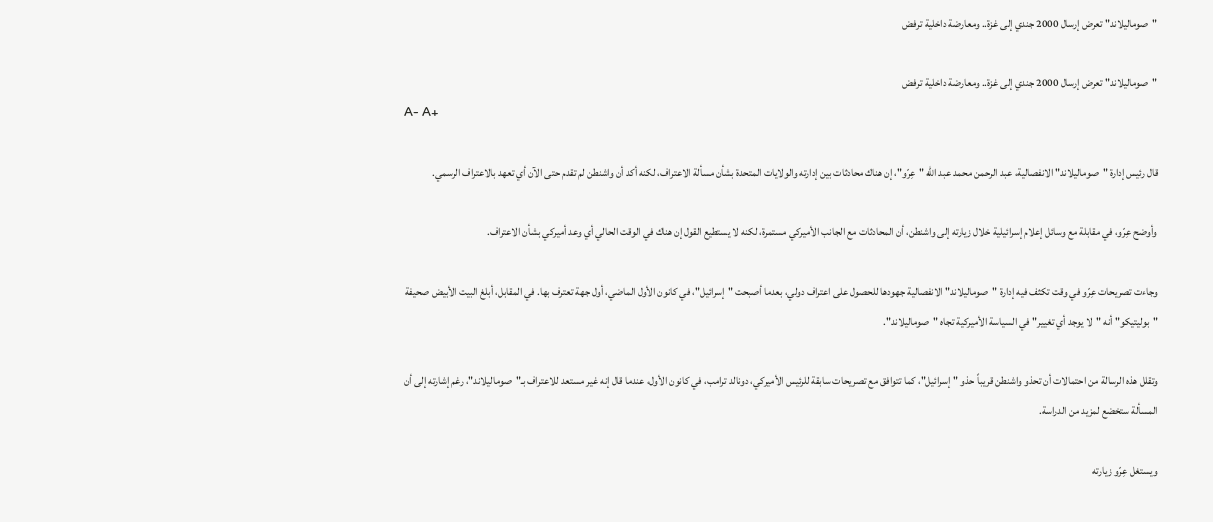"صوماليلاند" تعرض إرسال 2000 جندي إلى غزة.. ومعارضة داخلية ترفض

"صوماليلاند" تعرض إرسال 2000 جندي إلى غزة.. ومعارضة داخلية ترفض
A- A+

قال رئيس إدارة "صوماليلاند" الانفصالية، عبد الرحمن محمد عبد الله "عِرّو"، إن هناك محادثات بين إدارته والولايات المتحدة بشأن مسألة الاعتراف، لكنه أكد أن واشنطن لم تقدم حتى الآن أي تعهد بالاعتراف الرسمي.

وأوضح عِرّو، في مقابلة مع وسائل إعلام إسرائيلية خلال زيارته إلى واشنطن، أن المحادثات مع الجانب الأميركي مستمرة، لكنه لا يستطيع القول إن هناك في الوقت الحالي أي وعد أميركي بشأن الاعتراف.

وجاءت تصريحات عِرّو في وقت تكثف فيه إدارة "صوماليلاند" الانفصالية جهودها للحصول على اعتراف دولي، بعدما أصبحت "إسرائيل"، في كانون الأول الماضي، أول جهة تعترف بها. في المقابل، أبلغ البيت الأبيض صحيفة "بوليتيكو" أنه "لا يوجد أي تغيير" في السياسة الأميركية تجاه "صوماليلاند".

وتقلل هذه الرسالة من احتمالات أن تحذو واشنطن قريباً حذو "إسرائيل"، كما تتوافق مع تصريحات سابقة للرئيس الأميركي، دونالد ترامب، في كانون الأول، عندما قال إنه غير مستعد للاعتراف بـ"صوماليلاند"، رغم إشارته إلى أن المسألة ستخضع لمزيد من الدراسة.

ويستغل عِرّو زيارته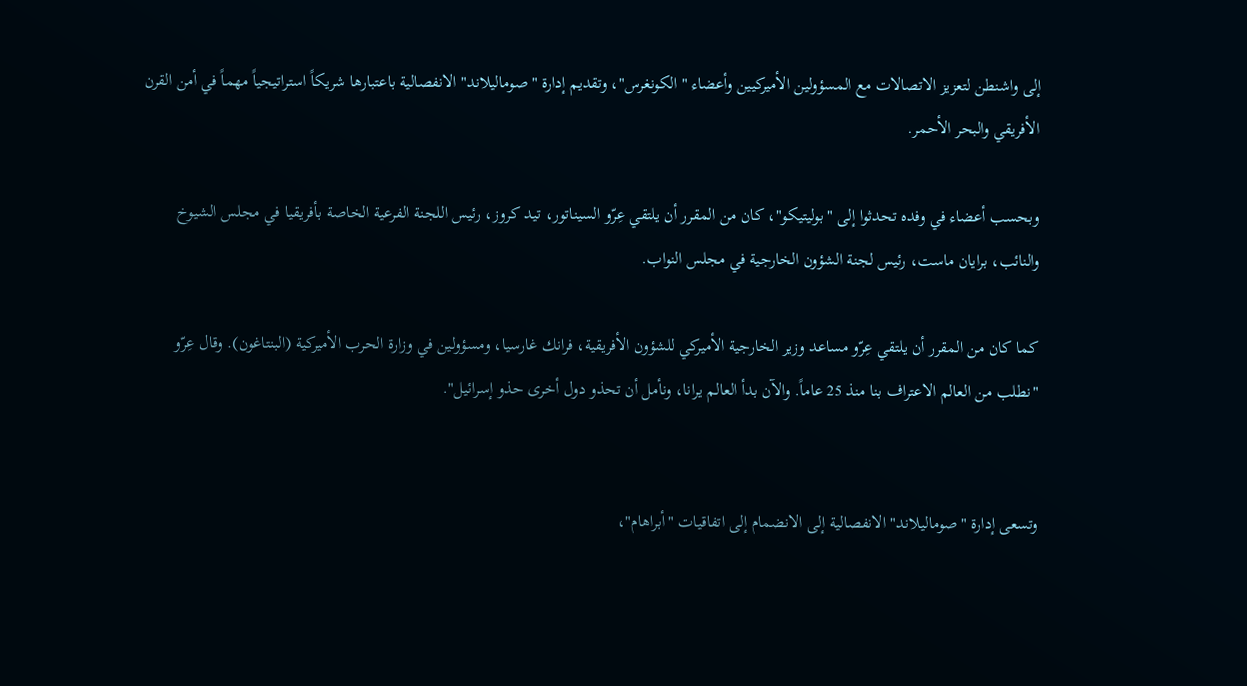إلى واشنطن لتعزيز الاتصالات مع المسؤولين الأميركيين وأعضاء "الكونغرس"، وتقديم إدارة "صوماليلاند" الانفصالية باعتبارها شريكاً استراتيجياً مهماً في أمن القرن الأفريقي والبحر الأحمر.

وبحسب أعضاء في وفده تحدثوا إلى "بوليتيكو"، كان من المقرر أن يلتقي عِرّو السيناتور، تيد كروز، رئيس اللجنة الفرعية الخاصة بأفريقيا في مجلس الشيوخ والنائب، برايان ماست، رئيس لجنة الشؤون الخارجية في مجلس النواب.

كما كان من المقرر أن يلتقي عِرّو مساعد وزير الخارجية الأميركي للشؤون الأفريقية، فرانك غارسيا، ومسؤولين في وزارة الحرب الأميركية (البنتاغون). وقال عِرّو "نطلب من العالم الاعتراف بنا منذ 25 عاماً. والآن بدأ العالم يرانا، ونأمل أن تحذو دول أخرى حذو إسرائيل".


وتسعى إدارة "صوماليلاند" الانفصالية إلى الانضمام إلى اتفاقيات "أبراهام"،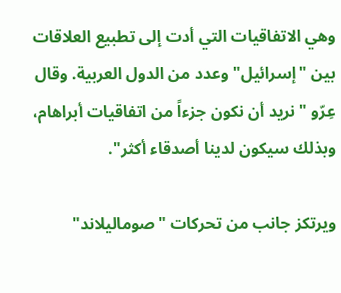وهي الاتفاقيات التي أدت إلى تطبيع العلاقات بين "إسرائيل" وعدد من الدول العربية. وقال عِرّو "نريد أن نكون جزءاً من اتفاقيات أبراهام، وبذلك سيكون لدينا أصدقاء أكثر".

ويرتكز جانب من تحركات "صوماليلاند"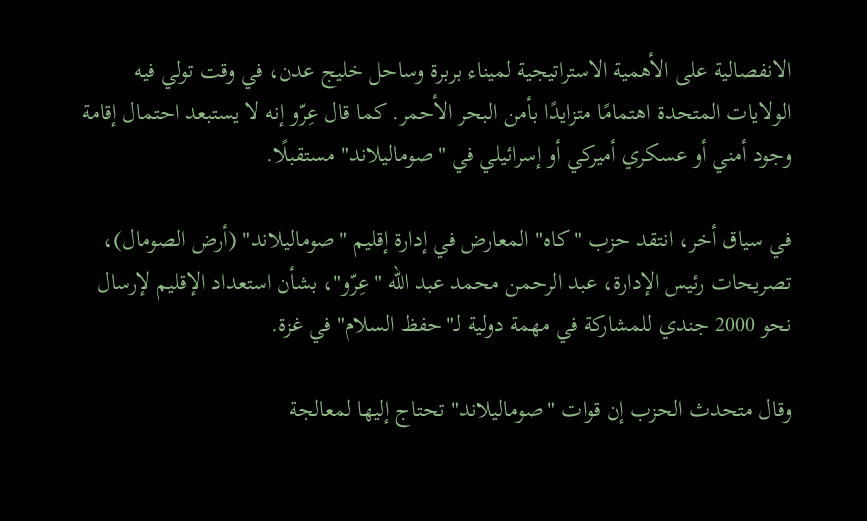الانفصالية على الأهمية الاستراتيجية لميناء بربرة وساحل خليج عدن، في وقت تولي فيه الولايات المتحدة اهتمامًا متزايدًا بأمن البحر الأحمر. كما قال عِرّو إنه لا يستبعد احتمال إقامة وجود أمني أو عسكري أميركي أو إسرائيلي في "صوماليلاند" مستقبلًا.

في سياق أخر، انتقد حزب "كاه" المعارض في إدارة إقليم "صوماليلاند" (أرض الصومال)، تصريحات رئيس الإدارة، عبد الرحمن محمد عبد الله "عِرّو"، بشأن استعداد الإقليم لإرسال نحو 2000 جندي للمشاركة في مهمة دولية لـ"حفظ السلام" في غزة.

وقال متحدث الحزب إن قوات "صوماليلاند" تحتاج إليها لمعالجة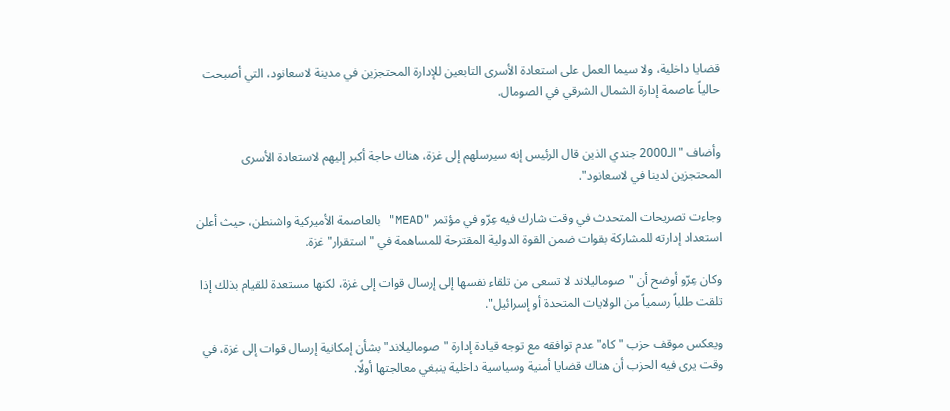قضايا داخلية، ولا سيما العمل على استعادة الأسرى التابعين للإدارة المحتجزين في مدينة لاسعانود، التي أصبحت حالياً عاصمة إدارة الشمال الشرقي في الصومال.


وأضاف "الـ2000 جندي الذين قال الرئيس إنه سيرسلهم إلى غزة، هناك حاجة أكبر إليهم لاستعادة الأسرى المحتجزين لدينا في لاسعانود".

وجاءت تصريحات المتحدث في وقت شارك فيه عِرّو في مؤتمر "MEAD" بالعاصمة الأميركية واشنطن، حيث أعلن استعداد إدارته للمشاركة بقوات ضمن القوة الدولية المقترحة للمساهمة في "استقرار" غزة.

وكان عِرّو أوضح أن "صوماليلاند لا تسعى من تلقاء نفسها إلى إرسال قوات إلى غزة، لكنها مستعدة للقيام بذلك إذا تلقت طلباً رسمياً من الولايات المتحدة أو إسرائيل".

ويعكس موقف حزب "كاه" عدم توافقه مع توجه قيادة إدارة "صوماليلاند" بشأن إمكانية إرسال قوات إلى غزة، في وقت يرى فيه الحزب أن هناك قضايا أمنية وسياسية داخلية ينبغي معالجتها أولًا.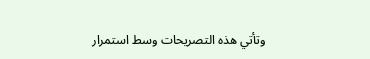وتأتي هذه التصريحات وسط استمرار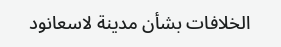الخلافات بشأن مدينة لاسعانود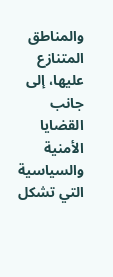والمناطق المتنازع عليها، إلى جانب القضايا الأمنية والسياسية التي تشكل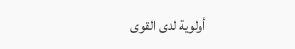أولوية لدى القوى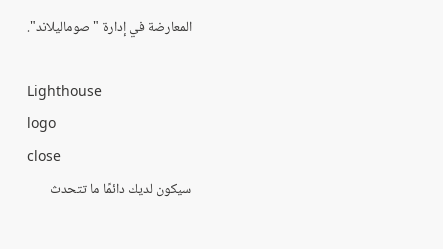المعارضة في إدارة "صوماليلاند".

Lighthouse
logo
close
سيكون لديك دائمًا ما تتحدث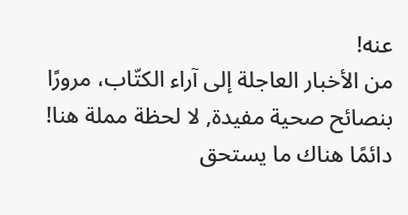عنه!
من الأخبار العاجلة إلى آراء الكتّاب، مرورًا بنصائح صحية مفيدة, لا لحظة مملة هنا!
دائمًا هناك ما يستحق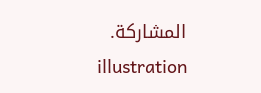المشاركة.
illustration